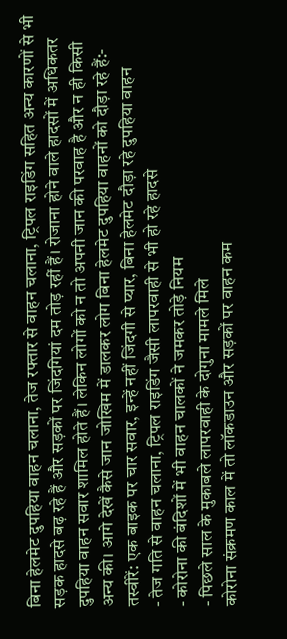बिना हेलमेट दुपहिया वाहन चलाना, तेज रफ्तार से वाहन चलाना, ट्रिपल राइडिंग सहित अन्य कारणों से भी सड़क हादसे बढ़ रहे हैं और सड़कों पर जिंदगियां दम तोड़ रहीं हैं। रोजाना होने वाले हादसों में अधिकतर दुपहिया वाहन सवार शामिल होते हैं। लेकिन लोगों को न तो अपनी जान की परवाह है और न ही किसी अन्य की। आगे देखें कैसे जान जोखिम में डालकर लोग बिना हेलमेट दुपहिया वाहनों को दौड़ा रहे हैं:-
तस्वीरें: एक बाइक पर चार सवार, इन्हें नहीं जिंदगी से प्यार, बिना हेलमेट दौड़ा रहे दुपहिया वाहन
- तेज गति से वाहन चलाना, ट्रिपल राइडिंग जैसी लापरवाही से भी हो रहे हादसे
- कोरोना की बंदिशों में भी वाहन चालकों ने जमकर तोड़े नियम
- पिछले साल के मुकाबले लापरवाही के दोगुना मामले मिले
कोरोना संक्रमण काल में तो लॉकडाउन और सड़कों पर वाहन कम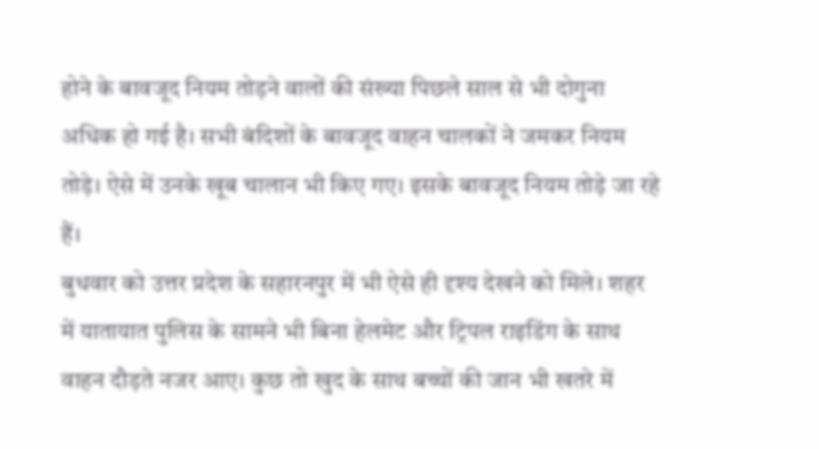होने के बावजूद नियम तोड़ने वालों की संख्या पिछले साल से भी दोगुना अधिक हो गई है। सभी बंदिशों के बावजूद वाहन चालकों ने जमकर नियम तोड़े। ऐसे में उनके खूब चालान भी किए गए। इसके बावजूद नियम तोड़े जा रहे हैं।
बुधवार को उत्तर प्रदेश के सहारनपुर में भी ऐसे ही दृश्य देखने को मिले। शहर में यातायात पुलिस के सामने भी बिना हेलमेट और ट्रिपल राइडिंग के साथ वाहन दौड़ते नजर आए। कुछ तो खुद के साथ बच्चों की जान भी खतरे में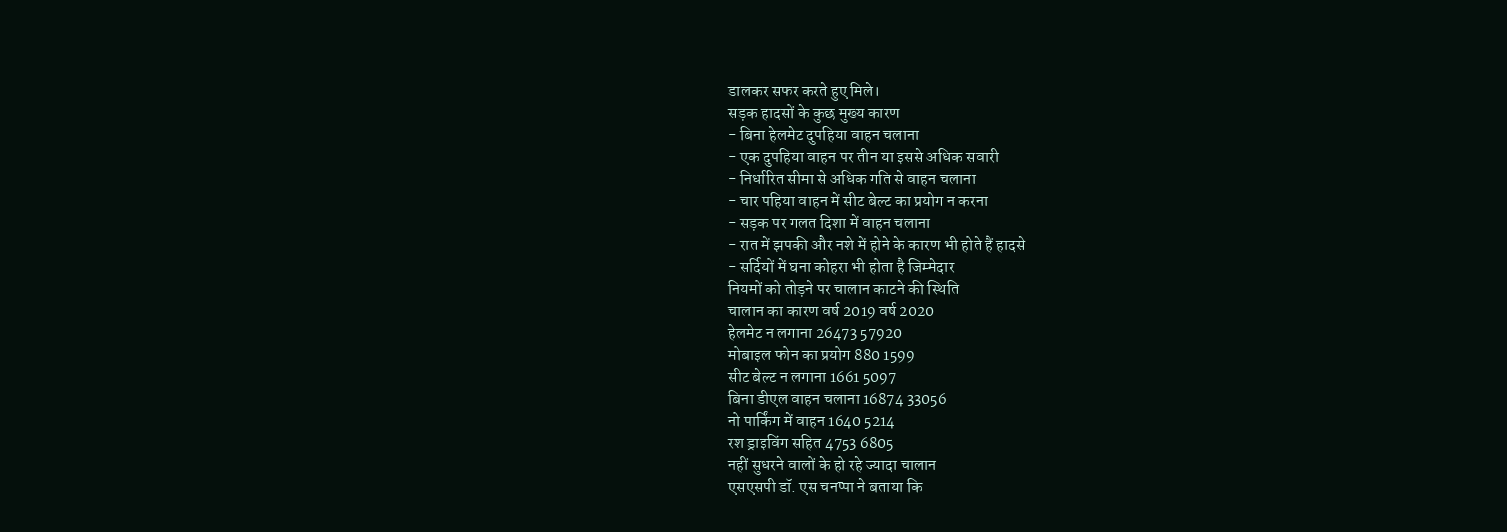डालकर सफर करते हुए मिले।
सड़क हादसों के कुछ मुख्य कारण
- बिना हेलमेट दुपहिया वाहन चलाना
- एक दुपहिया वाहन पर तीन या इससे अधिक सवारी
- निर्धारित सीमा से अधिक गति से वाहन चलाना
- चार पहिया वाहन में सीट बेल्ट का प्रयोग न करना
- सड़क पर गलत दिशा में वाहन चलाना
- रात में झपकी और नशे में होने के कारण भी होते हैं हादसे
- सर्दियों में घना कोहरा भी होता है जिम्मेदार
नियमों को तोड़ने पर चालान काटने की स्थिति
चालान का कारण वर्ष 2019 वर्ष 2020
हेलमेट न लगाना 26473 57920
मोबाइल फोन का प्रयोग 880 1599
सीट बेल्ट न लगाना 1661 5097
बिना डीएल वाहन चलाना 16874 33056
नो पार्किंग में वाहन 1640 5214
रश ड्राइविंग सहित 4753 6805
नहीं सुधरने वालों के हो रहे ज्यादा चालान
एसएसपी डॉ. एस चनप्पा ने बताया कि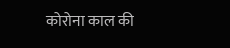कोरोना काल की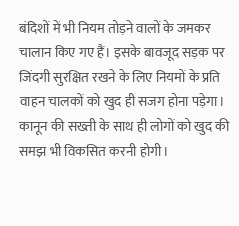बंदिशों में भी नियम तोड़ने वालों के जमकर चालान किए गए हैं। इसके बावजूद सड़क पर जिंदगी सुरक्षित रखने के लिए नियमों के प्रति वाहन चालकों को खुद ही सजग होना पड़ेगा। कानून की सख्ती के साथ ही लोगों को खुद की समझ भी विकसित करनी होगी।